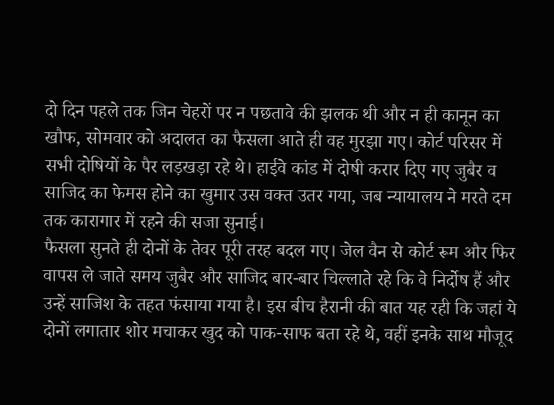दो दिन पहले तक जिन चेहरों पर न पछतावे की झलक थी और न ही कानून का खौफ, सोमवार को अदालत का फैसला आते ही वह मुरझा गए। कोर्ट परिसर में सभी दोषियों के पैर लड़खड़ा रहे थे। हाईवे कांड में दोषी करार दिए गए जुबैर व साजिद का फेमस होने का खुमार उस वक्त उतर गया, जब न्यायालय ने मरते दम तक कारागार में रहने की सजा सुनाई।
फैसला सुनते ही दोनों के तेवर पूरी तरह बदल गए। जेल वैन से कोर्ट रूम और फिर वापस ले जाते समय जुबैर और साजिद बार-बार चिल्लाते रहे कि वे निर्दोष हैं और उन्हें साजिश के तहत फंसाया गया है। इस बीच हैरानी की बात यह रही कि जहां ये दोनों लगातार शोर मचाकर खुद को पाक-साफ बता रहे थे, वहीं इनके साथ मौजूद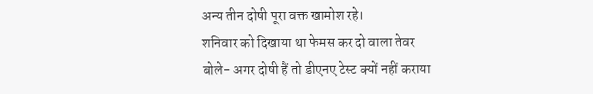अन्य तीन दोषी पूरा वक्त खामोश रहे।
शनिवार को दिखाया था फेमस कर दो वाला तेवर
बोले- अगर दोषी हैं तो डीएनए टेस्ट क्यों नहीं कराया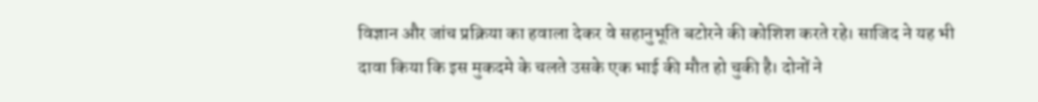विज्ञान और जांच प्रक्रिया का हवाला देकर वे सहानुभूति बटोरने की कोशिश करते रहे। साजिद ने यह भी दावा किया कि इस मुकदमे के चलते उसके एक भाई की मौत हो चुकी है। दोनों ने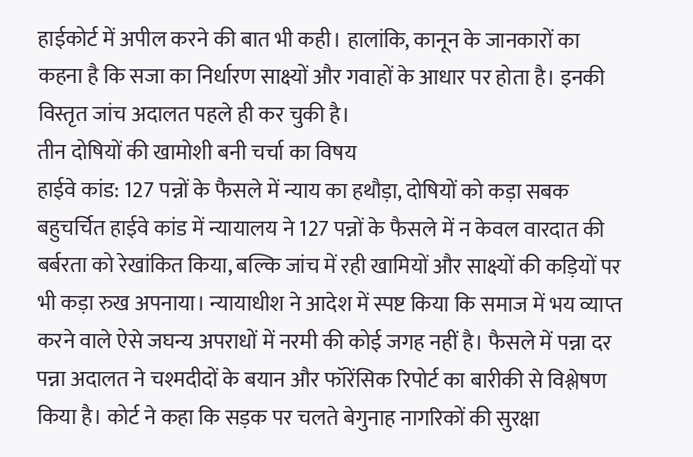हाईकोर्ट में अपील करने की बात भी कही। हालांकि, कानून के जानकारों का कहना है कि सजा का निर्धारण साक्ष्यों और गवाहों के आधार पर होता है। इनकी विस्तृत जांच अदालत पहले ही कर चुकी है।
तीन दोषियों की खामोशी बनी चर्चा का विषय
हाईवे कांड: 127 पन्नों के फैसले में न्याय का हथौड़ा, दोषियों को कड़ा सबक
बहुचर्चित हाईवे कांड में न्यायालय ने 127 पन्नों के फैसले में न केवल वारदात की बर्बरता को रेखांकित किया, बल्कि जांच में रही खामियों और साक्ष्यों की कड़ियों पर भी कड़ा रुख अपनाया। न्यायाधीश ने आदेश में स्पष्ट किया कि समाज में भय व्याप्त करने वाले ऐसे जघन्य अपराधों में नरमी की कोई जगह नहीं है। फैसले में पन्ना दर पन्ना अदालत ने चश्मदीदों के बयान और फॉरेंसिक रिपोर्ट का बारीकी से विश्लेषण किया है। कोर्ट ने कहा कि सड़क पर चलते बेगुनाह नागरिकों की सुरक्षा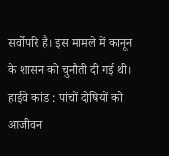सर्वोपरि है। इस मामले में कानून के शासन को चुनौती दी गई थी।
हाईवे कांड : पांचों दोषियों को आजीवन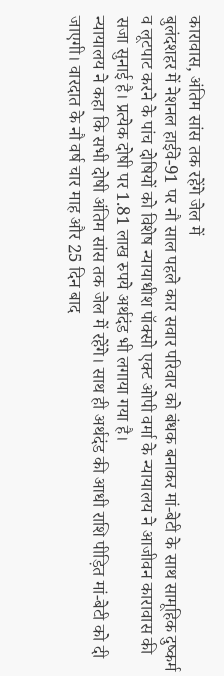कारावास, अंतिम सांस तक रहेंगे जेल में
बुलंदशहर में नेशनल हाईवे-91 पर नौ साल पहले कार सवार परिवार को बंधक बनाकर मां-बेटी के साथ सामूहिक दुष्कर्म व लूटपाट करने के पांच दोषियों को विशेष न्यायाधीश पॉक्सो एक्ट ओपी वर्मा के न्यायालय ने आजीवन कारावास की सजा सुनाई है। प्रत्येक दोषी पर 1.81 लाख रुपये अर्थदंड भी लगाया गया है।
न्यायालय ने कहा कि सभी दोषी अंतिम सांस तक जेल में रहेंगे। साथ ही अर्थदंड की आधी राशि पीड़ित मां-बेटी को दी जाएगी। वारदात के नौ वर्ष चार माह और 25 दिन बाद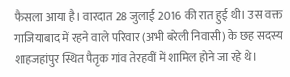फैसला आया है। वारदात 28 जुलाई 2016 की रात हुई थी। उस वक्त गाजियाबाद में रहने वाले परिवार (अभी बरेली निवासी) के छह सदस्य शाहजहांपुर स्थित पैतृक गांव तेरहवीं में शामिल होने जा रहे थे।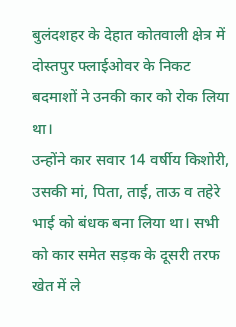बुलंदशहर के देहात कोतवाली क्षेत्र में दोस्तपुर फ्लाईओवर के निकट बदमाशों ने उनकी कार को रोक लिया था।
उन्होंने कार सवार 14 वर्षीय किशोरी, उसकी मां, पिता, ताई, ताऊ व तहेरे भाई को बंधक बना लिया था। सभी को कार समेत सड़क के दूसरी तरफ खेत में ले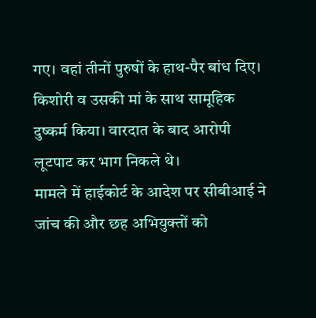गए। वहां तीनों पुरुषों के हाथ-पैर बांध दिए। किशोरी व उसकी मां के साथ सामूहिक दुष्कर्म किया। वारदात के बाद आरोपी लूटपाट कर भाग निकले थे।
मामले में हाईकोर्ट के आदेश पर सीबीआई ने जांच की और छह अभियुक्तों को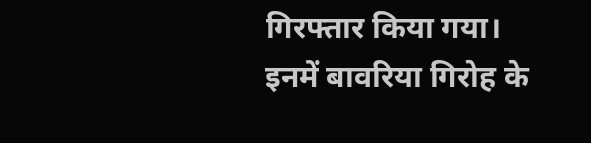गिरफ्तार किया गया। इनमें बावरिया गिरोह के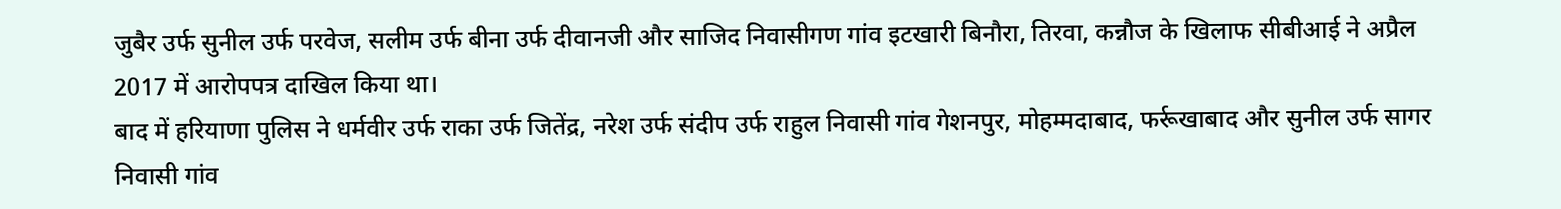जुबैर उर्फ सुनील उर्फ परवेज, सलीम उर्फ बीना उर्फ दीवानजी और साजिद निवासीगण गांव इटखारी बिनौरा, तिरवा, कन्नौज के खिलाफ सीबीआई ने अप्रैल 2017 में आरोपपत्र दाखिल किया था।
बाद में हरियाणा पुलिस ने धर्मवीर उर्फ राका उर्फ जितेंद्र, नरेश उर्फ संदीप उर्फ राहुल निवासी गांव गेशनपुर, मोहम्मदाबाद, फर्रूखाबाद और सुनील उर्फ सागर निवासी गांव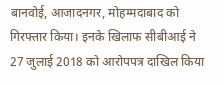बानवोई, आजादनगर, मोहम्मदाबाद को गिरफ्तार किया। इनके खिलाफ सीबीआई ने 27 जुलाई 2018 को आरोपपत्र दाखिल किया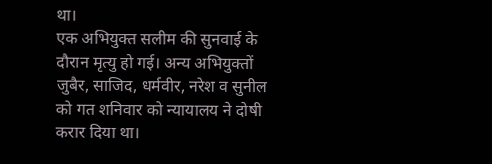था।
एक अभियुक्त सलीम की सुनवाई के दौरान मृत्यु हो गई। अन्य अभियुक्तों जुबैर, साजिद, धर्मवीर, नरेश व सुनील को गत शनिवार को न्यायालय ने दोषी करार दिया था।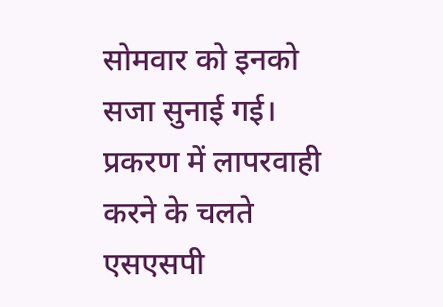सोमवार को इनको सजा सुनाई गई। प्रकरण में लापरवाही करने के चलते एसएसपी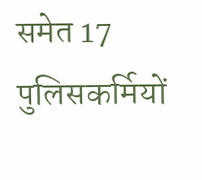समेत 17 पुलिसकर्मियों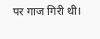पर गाज गिरी थी।